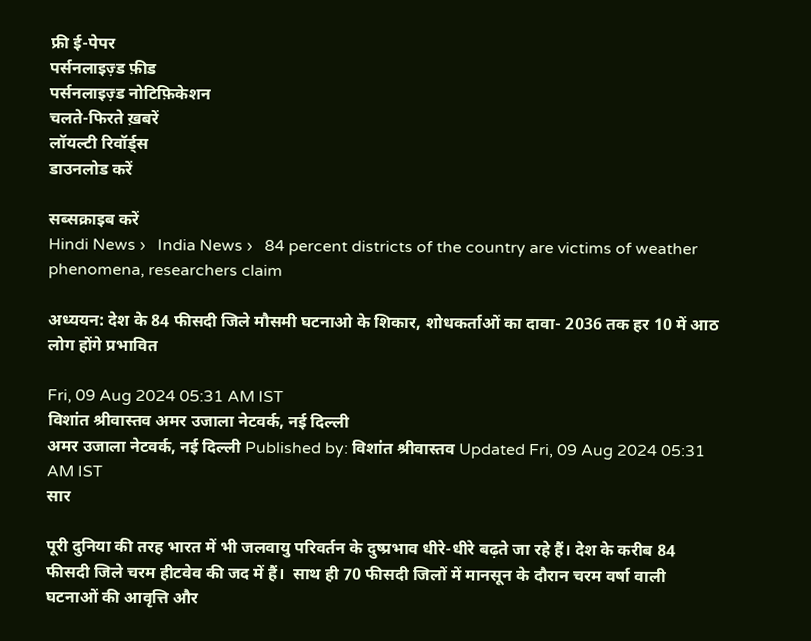फ्री ई-पेपर
पर्सनलाइज़्ड फ़ीड
पर्सनलाइज़्ड नोटिफ़िकेशन
चलते-फिरते ख़बरें
लॉयल्टी रिवॉर्ड्स
डाउनलोड करें

सब्सक्राइब करें
Hindi News ›   India News ›   84 percent districts of the country are victims of weather phenomena, researchers claim

अध्ययन: देश के 84 फीसदी जिले मौसमी घटनाओ के शिकार, शोधकर्ताओं का दावा- 2036 तक हर 10 में आठ लोग होंगे प्रभावित

Fri, 09 Aug 2024 05:31 AM IST
विशांत श्रीवास्तव अमर उजाला नेटवर्क, नई दिल्ली
अमर उजाला नेटवर्क, नई दिल्ली Published by: विशांत श्रीवास्तव Updated Fri, 09 Aug 2024 05:31 AM IST
सार

पूरी दुनिया की तरह भारत में भी जलवायु परिवर्तन के दुष्प्रभाव धीरे-धीरे बढ़ते जा रहे हैं। देश के करीब 84 फीसदी जिले चरम हीटवेव की जद में हैं।  साथ ही 70 फीसदी जिलों में मानसून के दौरान चरम वर्षा वाली घटनाओं की आवृत्ति और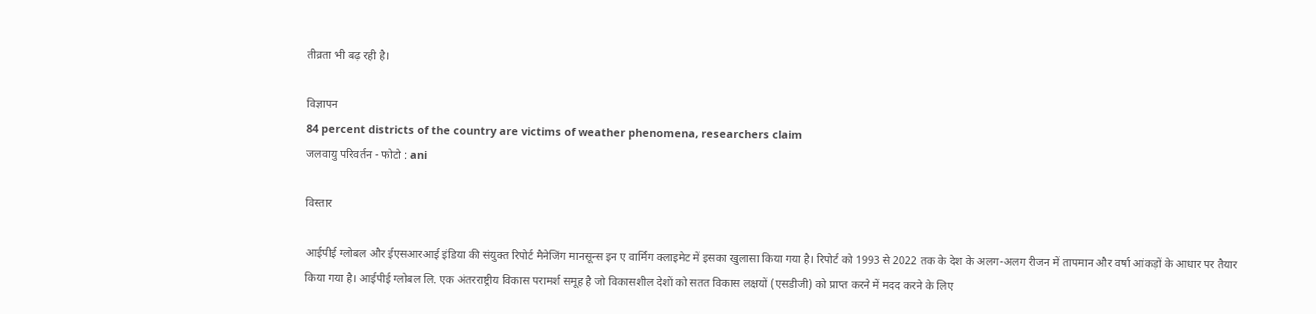तीव्रता भी बढ़ रही है।

विज्ञापन
84 percent districts of the country are victims of weather phenomena, researchers claim
जलवायु परिवर्तन - फोटो : ani

विस्तार

आईपीई ग्लोबल और ईएसआरआई इंडिया की संयुक्त रिपोर्ट मैनेजिंग मानसून्स इन ए वार्मिंग क्लाइमेट में इसका खुलासा किया गया है। रिपोर्ट को 1993 से 2022 तक के देश के अलग-अलग रीजन में तापमान और वर्षा आंकड़ों के आधार पर तैयार किया गया है। आईपीई ग्लोबल लि. एक अंतरराष्ट्रीय विकास परामर्श समूह है जो विकासशील देशों को सतत विकास लक्षयों (एसडीजी) को प्राप्त करने में मदद करने के लिए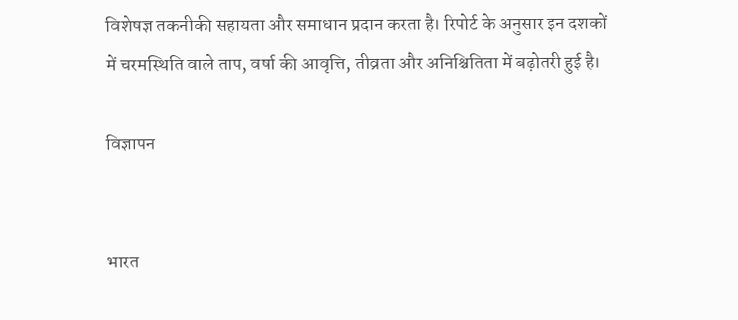विशेषज्ञ तकनीकी सहायता और समाधान प्रदान करता है। रिपोर्ट के अनुसार इन दशकों में चरमस्थिति वाले ताप, वर्षा की आवृत्ति, तीव्रता और अनिश्चितिता में बढ़ोतरी हुई है।

विज्ञापन


भारत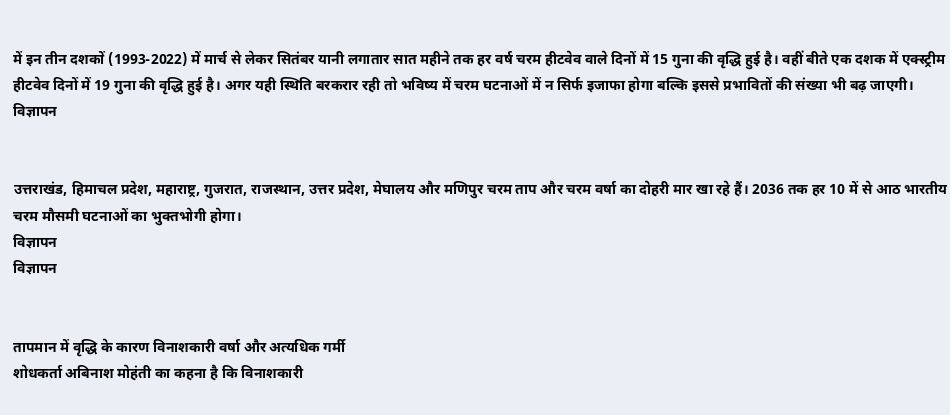में इन तीन दशकों (1993-2022) में मार्च से लेकर सितंबर यानी लगातार सात महीने तक हर वर्ष चरम हीटवेव वाले दिनों में 15 गुना की वृद्धि हुई है। वहीं बीते एक दशक में एक्स्ट्रीम हीटवेव दिनों में 19 गुना की वृद्धि हुई है। अगर यही स्थिति बरकरार रही तो भविष्य में चरम घटनाओं में न सिर्फ इजाफा होगा बल्कि इससे प्रभावितों की संख्या भी बढ़ जाएगी।
विज्ञापन


उत्तराखंड, हिमाचल प्रदेश, महाराष्ट्र, गुजरात, राजस्थान, उत्तर प्रदेश, मेघालय और मणिपुर चरम ताप और चरम वर्षा का दोहरी मार खा रहे हैं। 2036 तक हर 10 में से आठ भारतीय चरम मौसमी घटनाओं का भुक्तभोगी होगा।
विज्ञापन
विज्ञापन


तापमान में वृद्धि के कारण विनाशकारी वर्षा और अत्यधिक गर्मी
शोधकर्ता अबिनाश मोहंती का कहना है कि विनाशकारी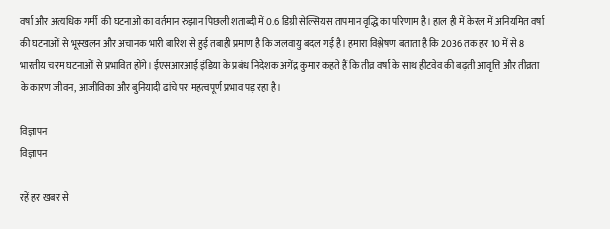वर्षा और अत्यधिक गर्मी  की घटनाओं का वर्तमान रुझान पिछली शताब्दी में 0.6 डिग्री सेल्सियस तापमान वृद्धि का परिणाम है। हाल ही में केरल में अनियमित वर्षा की घटनाओं से भूस्खलन और अचानक भारी बारिश से हुई तबाही प्रमाण है कि जलवायु बदल गई है। हमारा विश्लेषण बताता है कि 2036 तक हर 10 में से 8 भारतीय चरम घटनाओं से प्रभावित होंगे। ईएसआरआई इंडिया के प्रबंध निदेशक अगेंद्र कुमार कहते हैं कि तीव्र वर्षा के साथ हीटवेव की बढ़ती आवृत्ति और तीव्रता के कारण जीवन, आजीविका और बुनियादी ढांचे पर महत्वपूर्ण प्रभाव पड़ रहा है।

विज्ञापन
विज्ञापन

रहें हर खबर से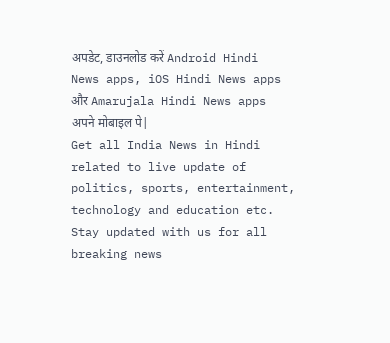अपडेट, डाउनलोड करें Android Hindi News apps, iOS Hindi News apps और Amarujala Hindi News apps अपने मोबाइल पे|
Get all India News in Hindi related to live update of politics, sports, entertainment, technology and education etc. Stay updated with us for all breaking news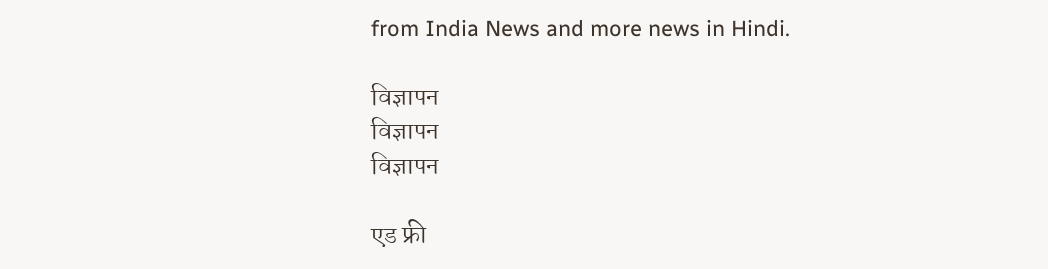from India News and more news in Hindi.

विज्ञापन
विज्ञापन
विज्ञापन

एड फ्री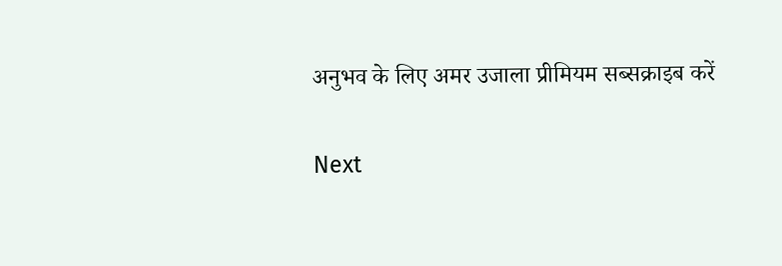अनुभव के लिए अमर उजाला प्रीमियम सब्सक्राइब करें

Next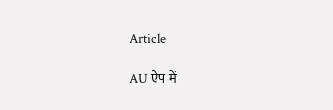Article

AU ऐप में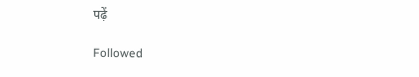पढ़ें

Followed